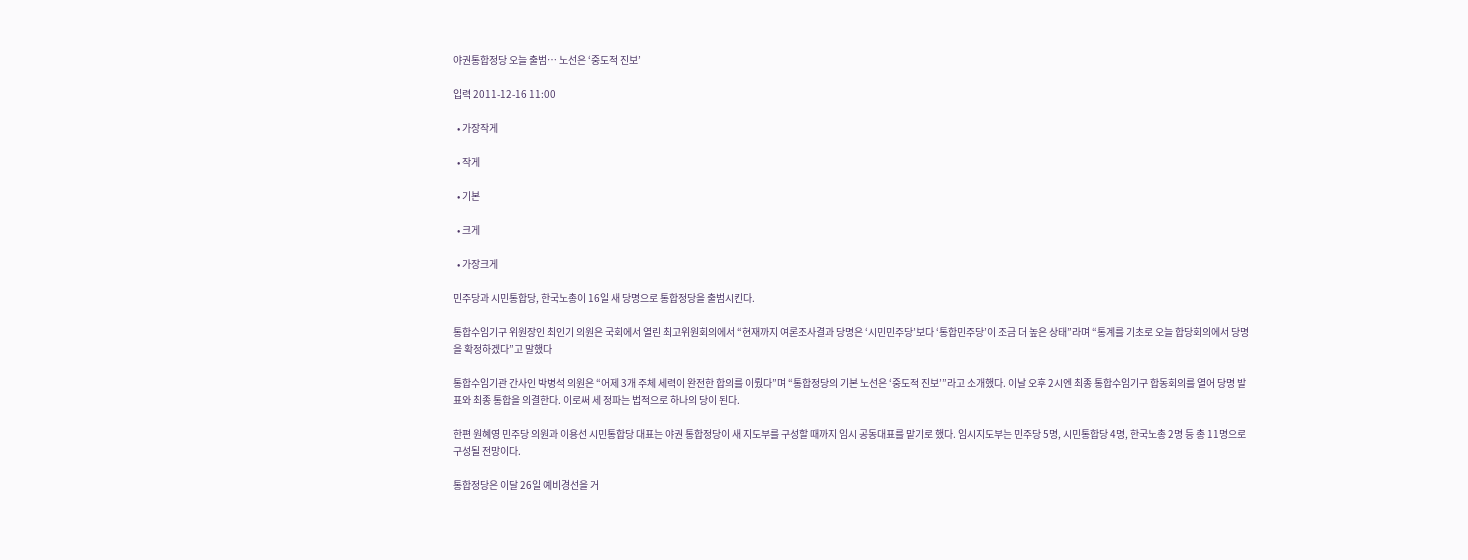야권통합정당 오늘 출범… 노선은 ‘중도적 진보’

입력 2011-12-16 11:00

  • 가장작게

  • 작게

  • 기본

  • 크게

  • 가장크게

민주당과 시민통합당, 한국노총이 16일 새 당명으로 통합정당을 출범시킨다.

통합수임기구 위원장인 최인기 의원은 국회에서 열린 최고위원회의에서 “현재까지 여론조사결과 당명은 ‘시민민주당’보다 ‘통합민주당’이 조금 더 높은 상태”라며 “통계를 기초로 오늘 합당회의에서 당명을 확정하겠다”고 말했다

통합수임기관 간사인 박병석 의원은 “어제 3개 주체 세력이 완전한 합의를 이뤘다”며 “통합정당의 기본 노선은 ‘중도적 진보’”라고 소개했다. 이날 오후 2시엔 최종 통합수임기구 합동회의를 열어 당명 발표와 최종 통합을 의결한다. 이로써 세 정파는 법적으로 하나의 당이 된다.

한편 원혜영 민주당 의원과 이용선 시민통합당 대표는 야권 통합정당이 새 지도부를 구성할 때까지 임시 공동대표를 맡기로 했다. 임시지도부는 민주당 5명, 시민통합당 4명, 한국노총 2명 등 총 11명으로 구성될 전망이다.

통합정당은 이달 26일 예비경선을 거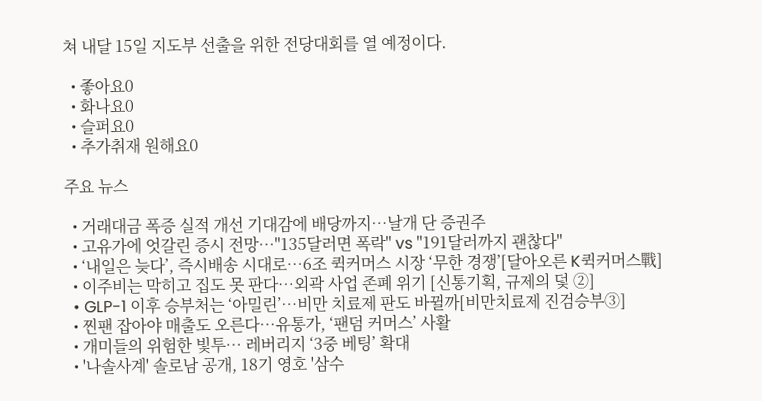쳐 내달 15일 지도부 선출을 위한 전당대회를 열 예정이다.

  • 좋아요0
  • 화나요0
  • 슬퍼요0
  • 추가취재 원해요0

주요 뉴스

  • 거래대금 폭증 실적 개선 기대감에 배당까지…날개 단 증권주
  • 고유가에 엇갈린 증시 전망⋯"135달러면 폭락" vs "191달러까지 괜찮다"
  • ‘내일은 늦다’, 즉시배송 시대로⋯6조 퀵커머스 시장 ‘무한 경쟁’[달아오른 K퀵커머스戰]
  • 이주비는 막히고 집도 못 판다⋯외곽 사업 존폐 위기 [신통기획, 규제의 덫 ②]
  • GLP-1 이후 승부처는 ‘아밀린’…비만 치료제 판도 바뀔까[비만치료제 진검승부③]
  • 찐팬 잡아야 매출도 오른다⋯유통가, ‘팬덤 커머스’ 사활
  • 개미들의 위험한 빛투⋯ 레버리지 ‘3중 베팅’ 확대
  • '나솔사계' 솔로남 공개, 18기 영호 '삼수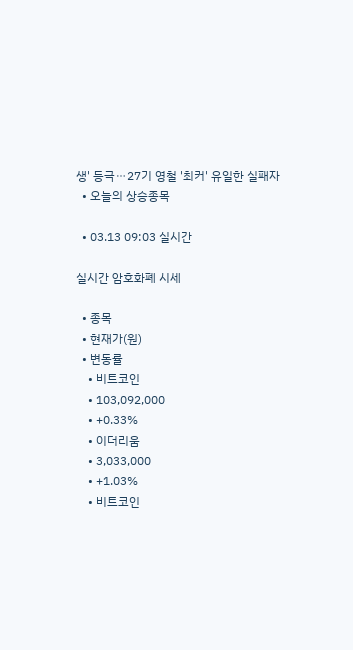생' 등극⋯27기 영철 '최커' 유일한 실패자
  • 오늘의 상승종목

  • 03.13 09:03 실시간

실시간 암호화폐 시세

  • 종목
  • 현재가(원)
  • 변동률
    • 비트코인
    • 103,092,000
    • +0.33%
    • 이더리움
    • 3,033,000
    • +1.03%
    • 비트코인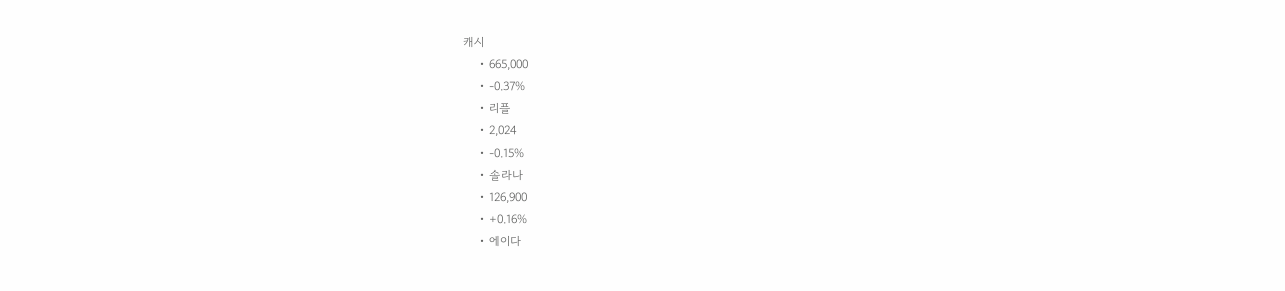캐시
    • 665,000
    • -0.37%
    • 리플
    • 2,024
    • -0.15%
    • 솔라나
    • 126,900
    • +0.16%
    • 에이다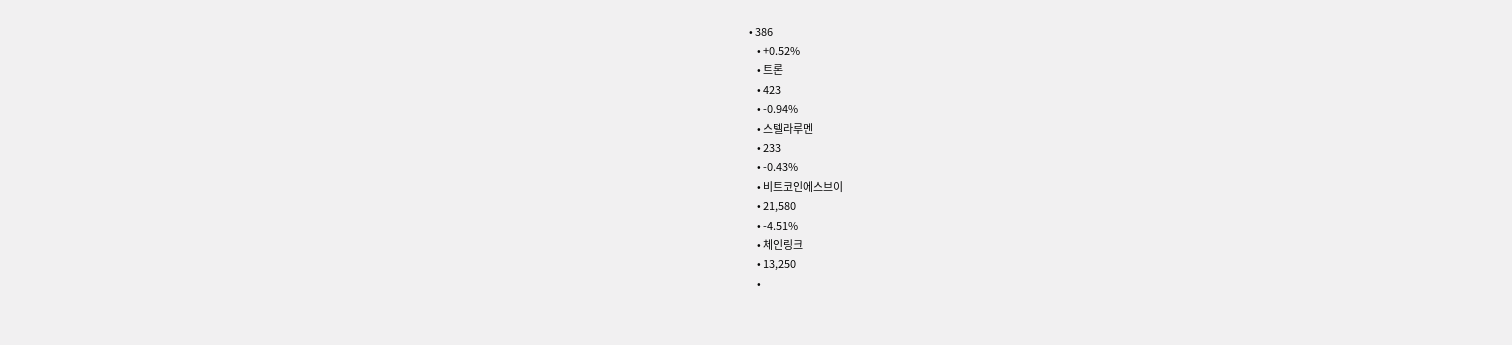• 386
    • +0.52%
    • 트론
    • 423
    • -0.94%
    • 스텔라루멘
    • 233
    • -0.43%
    • 비트코인에스브이
    • 21,580
    • -4.51%
    • 체인링크
    • 13,250
    •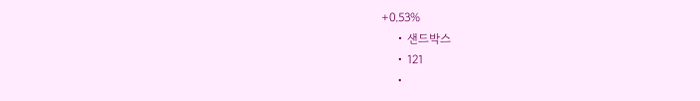+0.53%
    • 샌드박스
    • 121
    •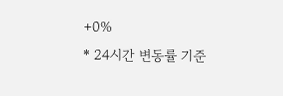+0%
* 24시간 변동률 기준